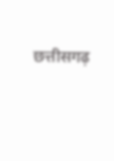छत्तीसगढ़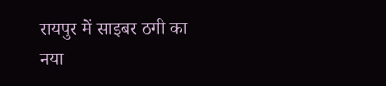रायपुर में साइबर ठगी का नया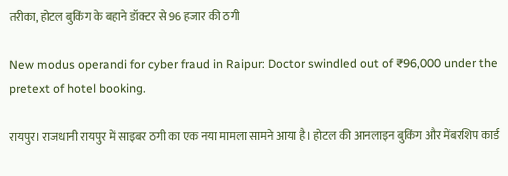तरीका, होटल बुकिंग के बहाने डॉक्टर से 96 हजार की ठगी

New modus operandi for cyber fraud in Raipur: Doctor swindled out of ₹96,000 under the pretext of hotel booking.

रायपुर। राजधानी रायपुर में साइबर ठगी का एक नया मामला सामने आया है। होटल की आनलाइन बुकिंग और मेंबरशिप कार्ड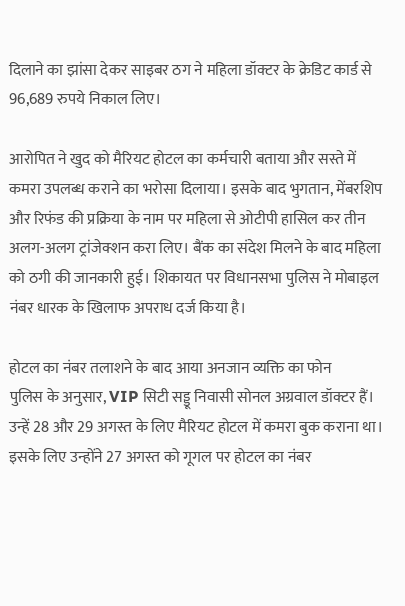दिलाने का झांसा देकर साइबर ठग ने महिला डॉक्टर के क्रेडिट कार्ड से 96,689 रुपये निकाल लिए।

आरोपित ने खुद को मैरियट होटल का कर्मचारी बताया और सस्ते में कमरा उपलब्ध कराने का भरोसा दिलाया। इसके बाद भुगतान, मेंबरशिप और रिफंड की प्रक्रिया के नाम पर महिला से ओटीपी हासिल कर तीन अलग-अलग ट्रांजेक्शन करा लिए। बैंक का संदेश मिलने के बाद महिला को ठगी की जानकारी हुई। शिकायत पर विधानसभा पुलिस ने मोबाइल नंबर धारक के खिलाफ अपराध दर्ज किया है।

होटल का नंबर तलाशने के बाद आया अनजान व्यक्ति का फोन
पुलिस के अनुसार, VIP सिटी सड्डू निवासी सोनल अग्रवाल डॉक्टर हैं। उन्हें 28 और 29 अगस्त के लिए मैरियट होटल में कमरा बुक कराना था। इसके लिए उन्होंने 27 अगस्त को गूगल पर होटल का नंबर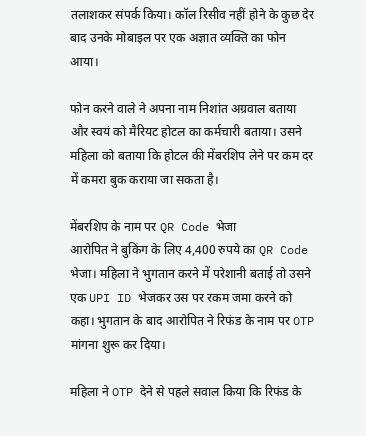तलाशकर संपर्क किया। कॉल रिसीव नहीं होने के कुछ देर बाद उनके मोबाइल पर एक अज्ञात व्यक्ति का फोन आया।

फोन करने वाले ने अपना नाम निशांत अग्रवाल बताया और स्वयं को मैरियट होटल का कर्मचारी बताया। उसने महिला को बताया कि होटल की मेंबरशिप लेने पर कम दर में कमरा बुक कराया जा सकता है।

मेंबरशिप के नाम पर QR Code भेजा
आरोपित ने बुकिंग के लिए 4,400 रुपये का QR Code भेजा। महिला ने भुगतान करने में परेशानी बताई तो उसने एक UPI ID भेजकर उस पर रकम जमा करने को कहा। भुगतान के बाद आरोपित ने रिफंड के नाम पर OTP मांगना शुरू कर दिया।

महिला ने OTP देने से पहले सवाल किया कि रिफंड के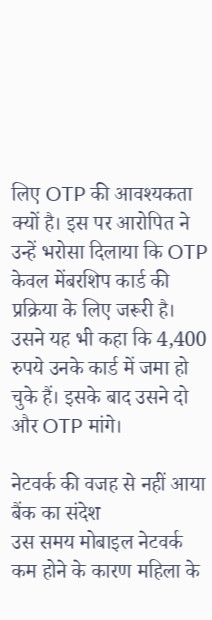लिए OTP की आवश्यकता क्यों है। इस पर आरोपित ने उन्हें भरोसा दिलाया कि OTP केवल मेंबरशिप कार्ड की प्रक्रिया के लिए जरूरी है। उसने यह भी कहा कि 4,400 रुपये उनके कार्ड में जमा हो चुके हैं। इसके बाद उसने दो और OTP मांगे।

नेटवर्क की वजह से नहीं आया बैंक का संदेश
उस समय मोबाइल नेटवर्क कम होने के कारण महिला के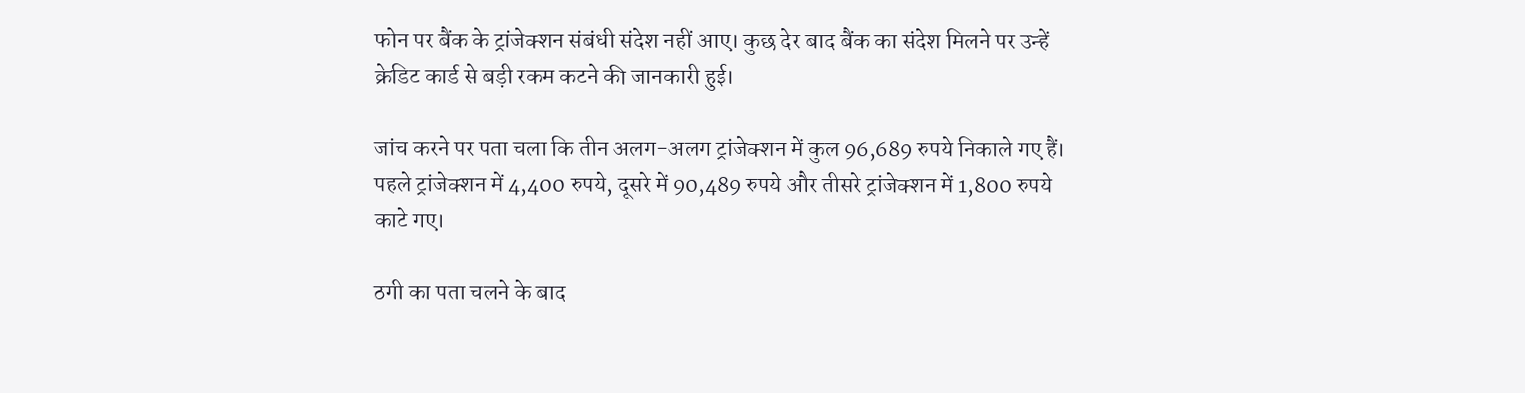फोन पर बैंक के ट्रांजेक्शन संबंधी संदेश नहीं आए। कुछ देर बाद बैंक का संदेश मिलने पर उन्हें क्रेडिट कार्ड से बड़ी रकम कटने की जानकारी हुई।

जांच करने पर पता चला कि तीन अलग-अलग ट्रांजेक्शन में कुल 96,689 रुपये निकाले गए हैं। पहले ट्रांजेक्शन में 4,400 रुपये, दूसरे में 90,489 रुपये और तीसरे ट्रांजेक्शन में 1,800 रुपये काटे गए।

ठगी का पता चलने के बाद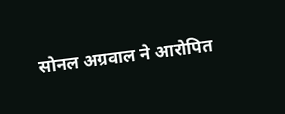सोनल अग्रवाल ने आरोपित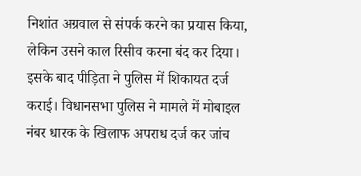निशांत अग्रवाल से संपर्क करने का प्रयास किया, लेकिन उसने काल रिसीव करना बंद कर दिया। इसके बाद पीड़िता ने पुलिस में शिकायत दर्ज कराई। विधानसभा पुलिस ने मामले में मोबाइल नंबर धारक के खिलाफ अपराध दर्ज कर जांच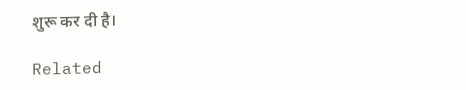शुरू कर दी है।

Related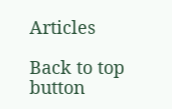Articles

Back to top button